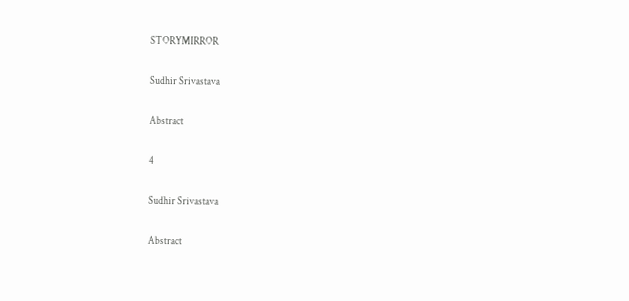STORYMIRROR

Sudhir Srivastava

Abstract

4

Sudhir Srivastava

Abstract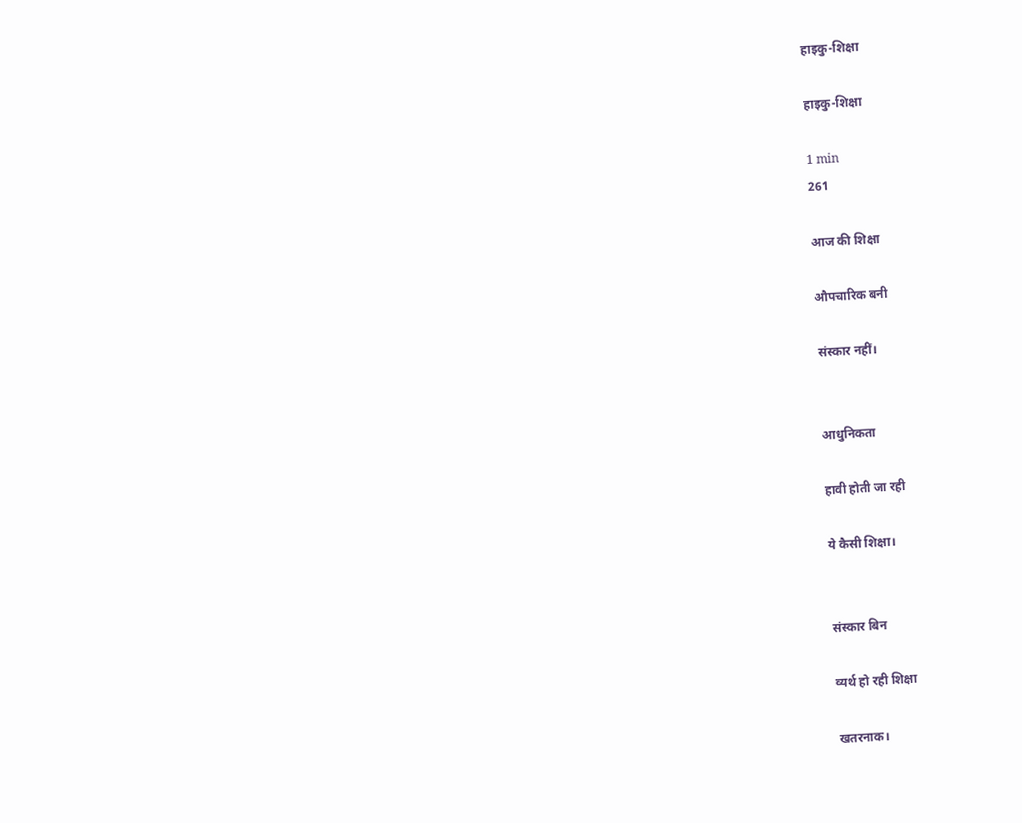हाइकु-शिक्षा

हाइकु-शिक्षा

1 min
261

आज की शिक्षा

औपचारिक बनी

संस्कार नहीं।


आधुनिकता

हावी होती जा रही

ये कैसी शिक्षा।


संस्कार बिन

व्यर्थ हो रही शिक्षा

खतरनाक।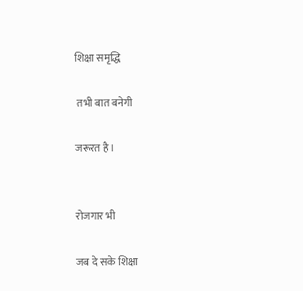शिक्षा समृद्धि

 तभी बात बनेगी

जरूरत है।


रोजगार भी

जब दे सके शिक्षा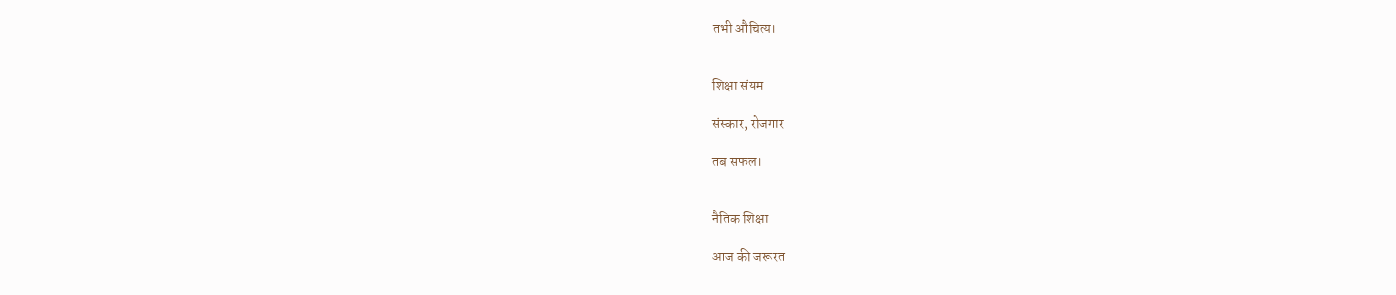तभी औचित्य।


शिक्षा संयम

संस्कार, रोजगार

तब सफल।


नैतिक शिक्षा

आज की जरूरत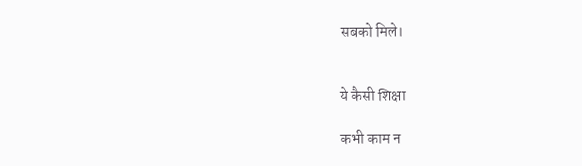सबको मिले।


ये कैसी शिक्षा

कभी काम न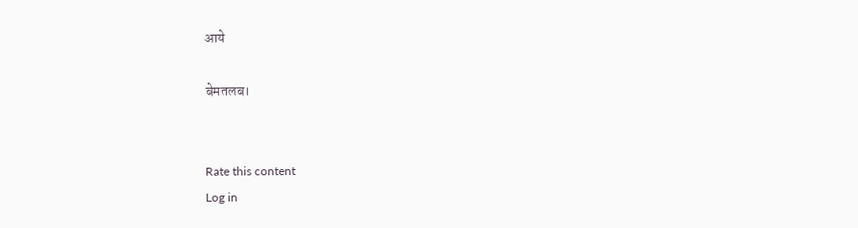आये

बेमतलब।


Rate this content
Log in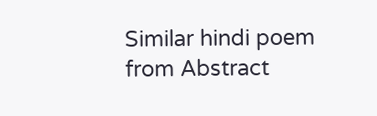Similar hindi poem from Abstract